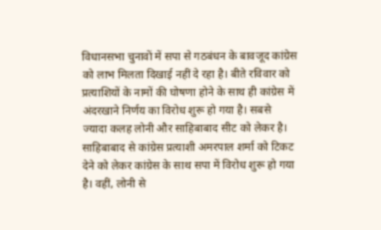विधानसभा चुनावों में सपा से गठबंधन के बावजूद कांग्रेस को लाभ मिलता दिखाई नहीं दे रहा है। बीते रविवार को प्रत्याशियों के नामों की घोषणा होने के साथ ही कांग्रेस में अंदरखाने निर्णय का विरोध शुरू हो गया है। सबसे ज्यादा कलह लोनी और साहिबाबाद सीट को लेकर है।
साहिबाबाद से कांग्रेस प्रत्याशी अमरपाल शर्मा को टिकट देने को लेकर कांग्रेस के साथ सपा में विरोध शुरू हो गया है। वहीं, लोनी से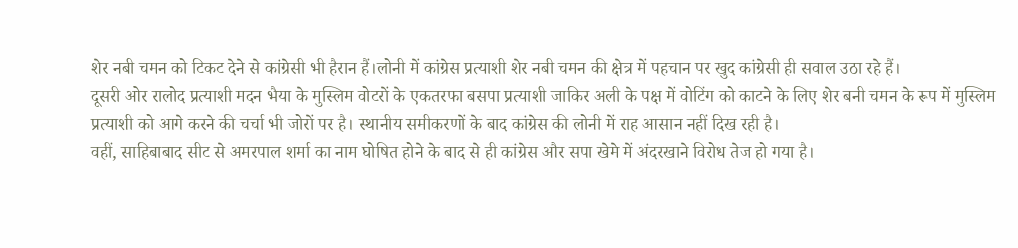शेर नबी चमन को टिकट देने से कांग्रेसी भी हैरान हैं।लोनी में कांग्रेस प्रत्याशी शेर नबी चमन की क्षेत्र में पहचान पर खुद कांग्रेसी ही सवाल उठा रहे हैं।
दूसरी ओर रालोद प्रत्याशी मदन भैया के मुस्लिम वोटरों के एकतरफा बसपा प्रत्याशी जाकिर अली के पक्ष में वोटिंग को काटने के लिए शेर बनी चमन के रूप में मुस्लिम प्रत्याशी को आगे करने की चर्चा भी जोरों पर है। स्थानीय समीकरणों के बाद कांग्रेस की लोनी में राह आसान नहीं दिख रही है।
वहीं, साहिबाबाद सीट से अमरपाल शर्मा का नाम घोषित होने के बाद से ही कांग्रेस और सपा खेमे में अंदरखाने विरोध तेज हो गया है।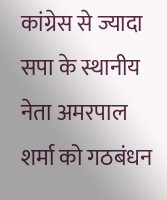कांग्रेस से ज्यादा सपा के स्थानीय नेता अमरपाल शर्मा को गठबंधन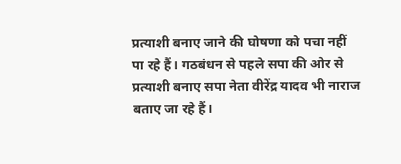प्रत्याशी बनाए जाने की घोषणा को पचा नहीं पा रहे हैं। गठबंधन से पहले सपा की ओर से प्रत्याशी बनाए सपा नेता वीरेंद्र यादव भी नाराज बताए जा रहे हैं।